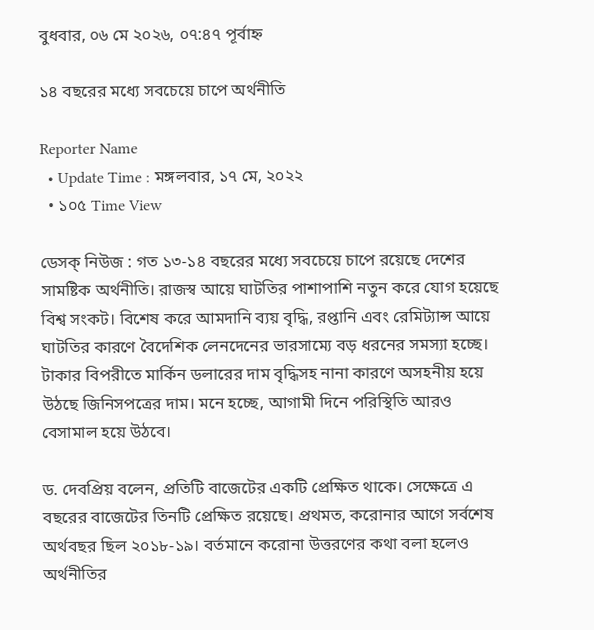বুধবার, ০৬ মে ২০২৬, ০৭:৪৭ পূর্বাহ্ন

১৪ বছরের মধ্যে সবচেয়ে চাপে অর্থনীতি

Reporter Name
  • Update Time : মঙ্গলবার, ১৭ মে, ২০২২
  • ১০৫ Time View

ডেসক্ নিউজ : গত ১৩-১৪ বছরের মধ্যে সবচেয়ে চাপে রয়েছে দেশের সামষ্টিক অর্থনীতি। রাজস্ব আয়ে ঘাটতির পাশাপাশি নতুন করে যোগ হয়েছে বিশ্ব সংকট। বিশেষ করে আমদানি ব্যয় বৃদ্ধি, রপ্তানি এবং রেমিট্যান্স আয়ে ঘাটতির কারণে বৈদেশিক লেনদেনের ভারসাম্যে বড় ধরনের সমস্যা হচ্ছে। টাকার বিপরীতে মার্কিন ডলারের দাম বৃদ্ধিসহ নানা কারণে অসহনীয় হয়ে উঠছে জিনিসপত্রের দাম। মনে হচ্ছে, আগামী দিনে পরিস্থিতি আরও বেসামাল হয়ে উঠবে।

ড. দেবপ্রিয় বলেন, প্রতিটি বাজেটের একটি প্রেক্ষিত থাকে। সেক্ষেত্রে এ বছরের বাজেটের তিনটি প্রেক্ষিত রয়েছে। প্রথমত, করোনার আগে সর্বশেষ অর্থবছর ছিল ২০১৮-১৯। বর্তমানে করোনা উত্তরণের কথা বলা হলেও অর্থনীতির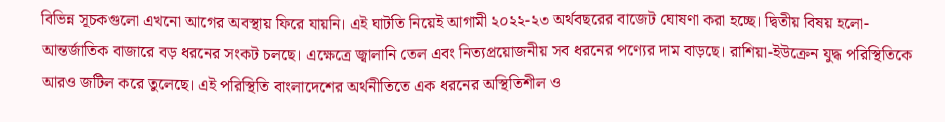বিভিন্ন সূচকগুলো এখনো আগের অবস্থায় ফিরে যায়নি। এই ঘাটতি নিয়েই আগামী ২০২২-২৩ অর্থবছরের বাজেট ঘোষণা করা হচ্ছে। দ্বিতীয় বিষয় হলো-আন্তর্জাতিক বাজারে বড় ধরনের সংকট চলছে। এক্ষেত্রে জ্বালানি তেল এবং নিত্যপ্রয়োজনীয় সব ধরনের পণ্যের দাম বাড়ছে। রাশিয়া-ইউক্রেন যুদ্ধ পরিস্থিতিকে আরও জটিল করে তুলেছে। এই পরিস্থিতি বাংলাদেশের অর্থনীতিতে এক ধরনের অস্থিতিশীল ও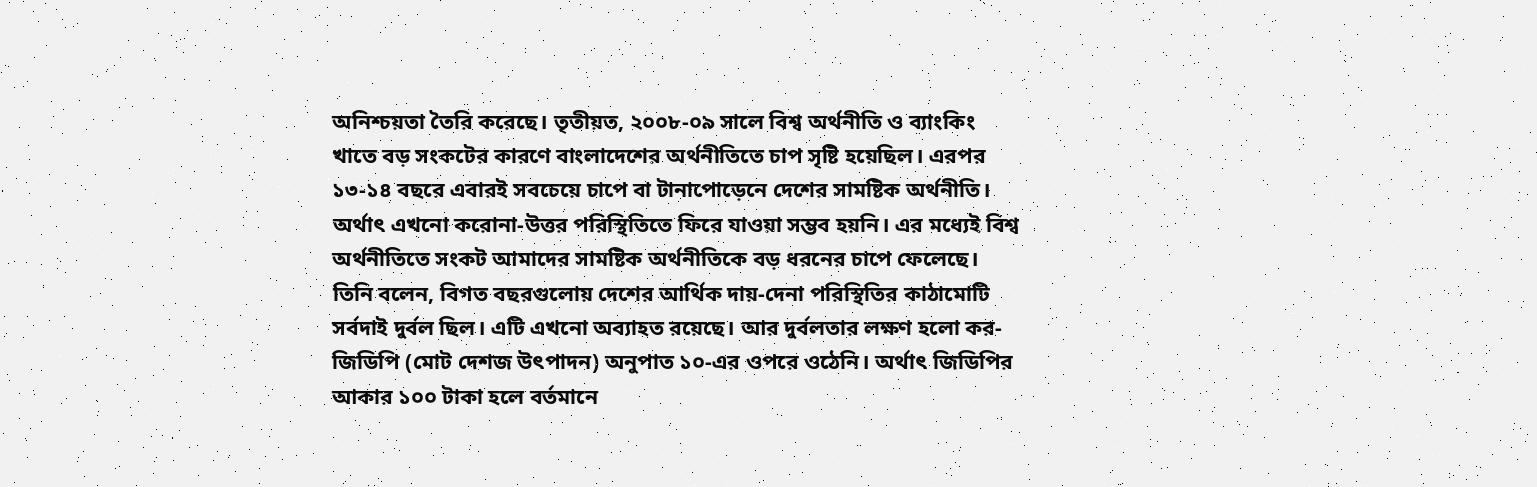অনিশ্চয়তা তৈরি করেছে। তৃতীয়ত, ২০০৮-০৯ সালে বিশ্ব অর্থনীতি ও ব্যাংকিং খাতে বড় সংকটের কারণে বাংলাদেশের অর্থনীতিতে চাপ সৃষ্টি হয়েছিল। এরপর ১৩-১৪ বছরে এবারই সবচেয়ে চাপে বা টানাপোড়েনে দেশের সামষ্টিক অর্থনীতি। অর্থাৎ এখনো করোনা-উত্তর পরিস্থিতিতে ফিরে যাওয়া সম্ভব হয়নি। এর মধ্যেই বিশ্ব অর্থনীতিতে সংকট আমাদের সামষ্টিক অর্থনীতিকে বড় ধরনের চাপে ফেলেছে। তিনি বলেন, বিগত বছরগুলোয় দেশের আর্থিক দায়-দেনা পরিস্থিতির কাঠামোটি সর্বদাই দুর্বল ছিল। এটি এখনো অব্যাহত রয়েছে। আর দুর্বলতার লক্ষণ হলো কর-জিডিপি (মোট দেশজ উৎপাদন) অনুপাত ১০-এর ওপরে ওঠেনি। অর্থাৎ জিডিপির আকার ১০০ টাকা হলে বর্তমানে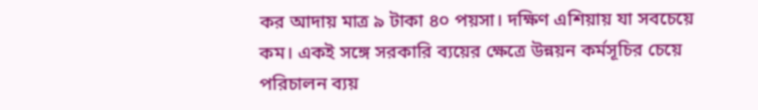কর আদায় মাত্র ৯ টাকা ৪০ পয়সা। দক্ষিণ এশিয়ায় যা সবচেয়ে কম। একই সঙ্গে সরকারি ব্যয়ের ক্ষেত্রে উন্নয়ন কর্মসূচির চেয়ে পরিচালন ব্যয়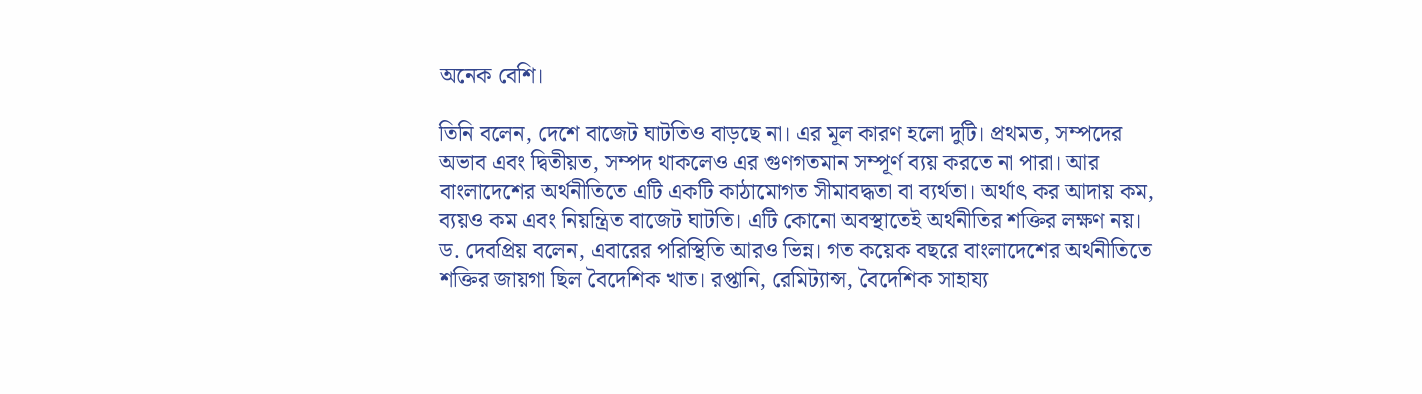অনেক বেশি।

তিনি বলেন, দেশে বাজেট ঘাটতিও বাড়ছে না। এর মূল কারণ হলো দুটি। প্রথমত, সম্পদের অভাব এবং দ্বিতীয়ত, সম্পদ থাকলেও এর গুণগতমান সম্পূর্ণ ব্যয় করতে না পারা। আর বাংলাদেশের অর্থনীতিতে এটি একটি কাঠামোগত সীমাবদ্ধতা বা ব্যর্থতা। অর্থাৎ কর আদায় কম, ব্যয়ও কম এবং নিয়ন্ত্রিত বাজেট ঘাটতি। এটি কোনো অবস্থাতেই অর্থনীতির শক্তির লক্ষণ নয়। ড. দেবপ্রিয় বলেন, এবারের পরিস্থিতি আরও ভিন্ন। গত কয়েক বছরে বাংলাদেশের অর্থনীতিতে শক্তির জায়গা ছিল বৈদেশিক খাত। রপ্তানি, রেমিট্যান্স, বৈদেশিক সাহায্য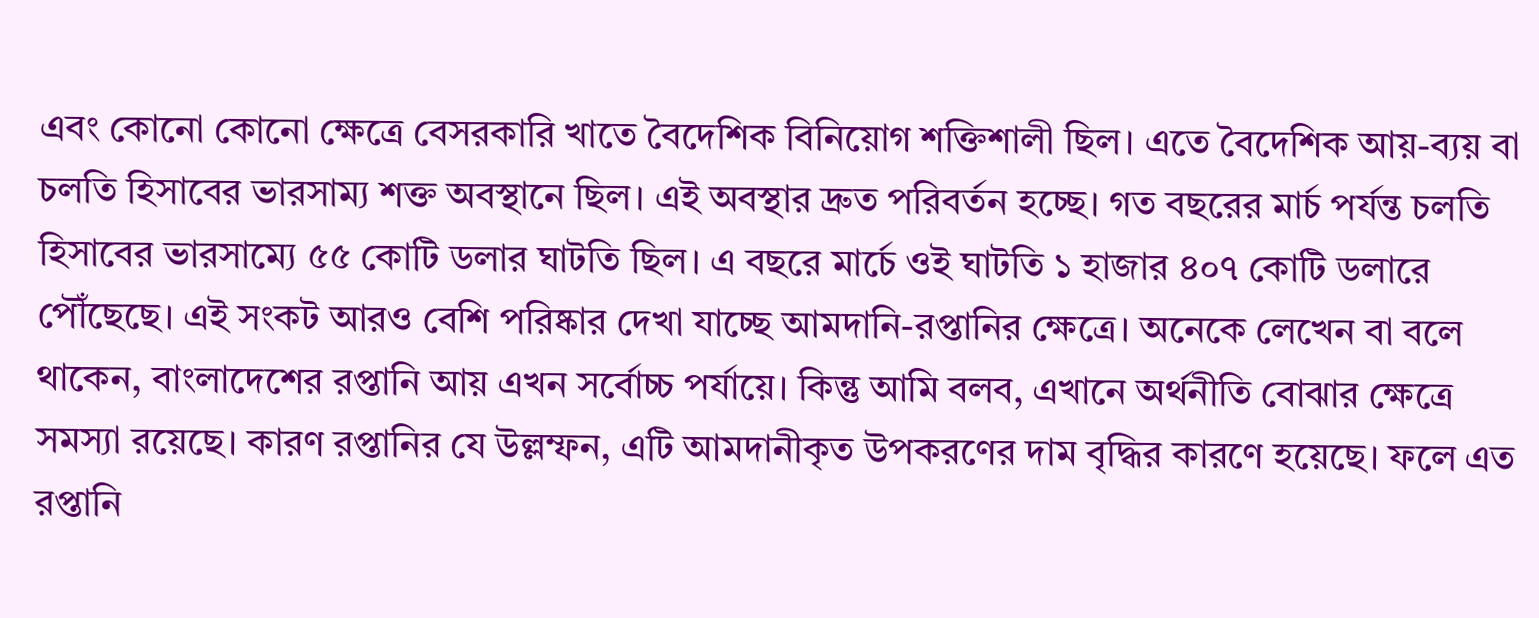এবং কোনো কোনো ক্ষেত্রে বেসরকারি খাতে বৈদেশিক বিনিয়োগ শক্তিশালী ছিল। এতে বৈদেশিক আয়-ব্যয় বা চলতি হিসাবের ভারসাম্য শক্ত অবস্থানে ছিল। এই অবস্থার দ্রুত পরিবর্তন হচ্ছে। গত বছরের মার্চ পর্যন্ত চলতি হিসাবের ভারসাম্যে ৫৫ কোটি ডলার ঘাটতি ছিল। এ বছরে মার্চে ওই ঘাটতি ১ হাজার ৪০৭ কোটি ডলারে পৌঁছেছে। এই সংকট আরও বেশি পরিষ্কার দেখা যাচ্ছে আমদানি-রপ্তানির ক্ষেত্রে। অনেকে লেখেন বা বলে থাকেন, বাংলাদেশের রপ্তানি আয় এখন সর্বোচ্চ পর্যায়ে। কিন্তু আমি বলব, এখানে অর্থনীতি বোঝার ক্ষেত্রে সমস্যা রয়েছে। কারণ রপ্তানির যে উল্লম্ফন, এটি আমদানীকৃত উপকরণের দাম বৃদ্ধির কারণে হয়েছে। ফলে এত রপ্তানি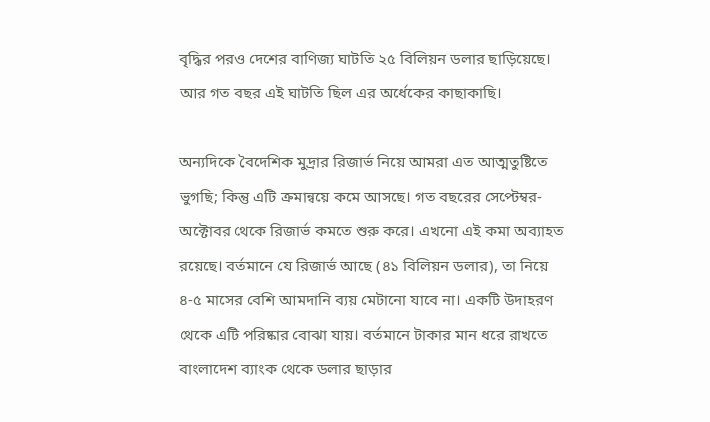বৃদ্ধির পরও দেশের বাণিজ্য ঘাটতি ২৫ বিলিয়ন ডলার ছাড়িয়েছে। আর গত বছর এই ঘাটতি ছিল এর অর্ধেকের কাছাকাছি।

অন্যদিকে বৈদেশিক মুদ্রার রিজার্ভ নিয়ে আমরা এত আত্মতুষ্টিতে ভুগছি; কিন্তু এটি ক্রমান্বয়ে কমে আসছে। গত বছরের সেপ্টেম্বর-অক্টোবর থেকে রিজার্ভ কমতে শুরু করে। এখনো এই কমা অব্যাহত রয়েছে। বর্তমানে যে রিজার্ভ আছে (৪১ বিলিয়ন ডলার), তা নিয়ে ৪-৫ মাসের বেশি আমদানি ব্যয় মেটানো যাবে না। একটি উদাহরণ থেকে এটি পরিষ্কার বোঝা যায়। বর্তমানে টাকার মান ধরে রাখতে বাংলাদেশ ব্যাংক থেকে ডলার ছাড়ার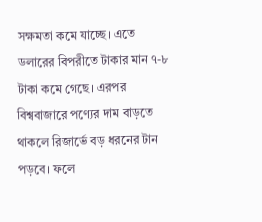সক্ষমতা কমে যাচ্ছে। এতে ডলারের বিপরীতে টাকার মান ৭-৮ টাকা কমে গেছে। এরপর বিশ্ববাজারে পণ্যের দাম বাড়তে থাকলে রিজার্ভে বড় ধরনের টান পড়বে। ফলে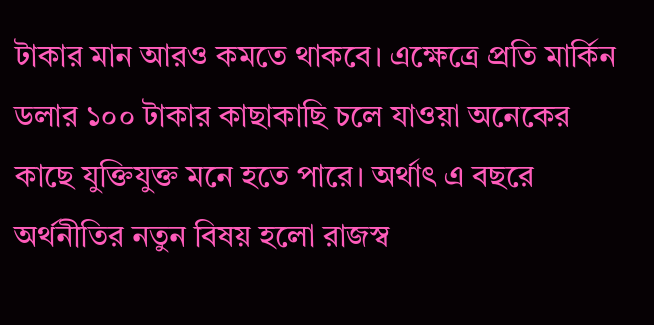টাকার মান আরও কমতে থাকবে। এক্ষেত্রে প্রতি মার্কিন ডলার ১০০ টাকার কাছাকাছি চলে যাওয়া অনেকের কাছে যুক্তিযুক্ত মনে হতে পারে। অর্থাৎ এ বছরে অর্থনীতির নতুন বিষয় হলো রাজস্ব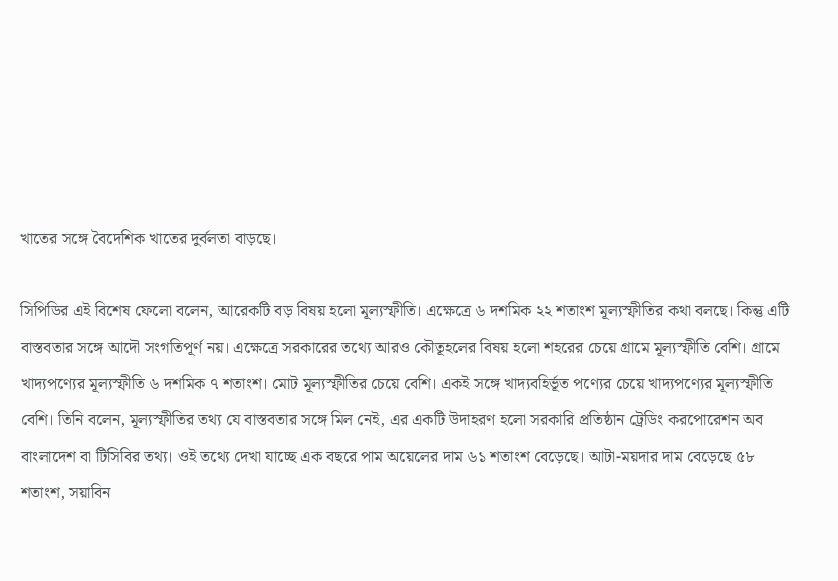খাতের সঙ্গে বৈদেশিক খাতের দুর্বলতা বাড়ছে।

সিপিডির এই বিশেষ ফেলো বলেন, আরেকটি বড় বিষয় হলো মূল্যস্ফীতি। এক্ষেত্রে ৬ দশমিক ২২ শতাংশ মূল্যস্ফীতির কথা বলছে। কিন্তু এটি বাস্তবতার সঙ্গে আদৌ সংগতিপূর্ণ নয়। এক্ষেত্রে সরকারের তথ্যে আরও কৌতূহলের বিষয় হলো শহরের চেয়ে গ্রামে মূল্যস্ফীতি বেশি। গ্রামে খাদ্যপণ্যের মূল্যস্ফীতি ৬ দশমিক ৭ শতাংশ। মোট মূল্যস্ফীতির চেয়ে বেশি। একই সঙ্গে খাদ্যবহির্ভূত পণ্যের চেয়ে খাদ্যপণ্যের মূল্যস্ফীতি বেশি। তিনি বলেন, মূল্যস্ফীতির তথ্য যে বাস্তবতার সঙ্গে মিল নেই, এর একটি উদাহরণ হলো সরকারি প্রতিষ্ঠান ট্রেডিং করপোরেশন অব বাংলাদেশ বা টিসিবির তথ্য। ওই তথ্যে দেখা যাচ্ছে এক বছরে পাম অয়েলের দাম ৬১ শতাংশ বেড়েছে। আটা-ময়দার দাম বেড়েছে ৫৮ শতাংশ, সয়াবিন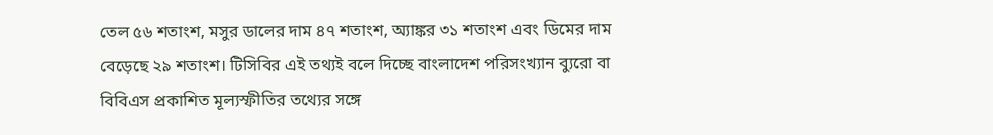তেল ৫৬ শতাংশ, মসুর ডালের দাম ৪৭ শতাংশ, অ্যাঙ্কর ৩১ শতাংশ এবং ডিমের দাম বেড়েছে ২৯ শতাংশ। টিসিবির এই তথ্যই বলে দিচ্ছে বাংলাদেশ পরিসংখ্যান ব্যুরো বা বিবিএস প্রকাশিত মূল্যস্ফীতির তথ্যের সঙ্গে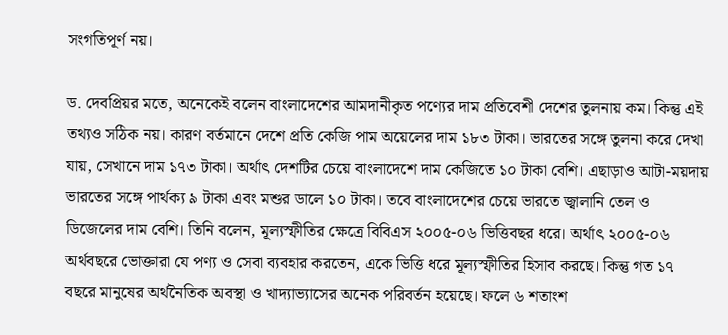সংগতিপূর্ণ নয়।

ড. দেবপ্রিয়র মতে, অনেকেই বলেন বাংলাদেশের আমদানীকৃত পণ্যের দাম প্রতিবেশী দেশের তুলনায় কম। কিন্তু এই তথ্যও সঠিক নয়। কারণ বর্তমানে দেশে প্রতি কেজি পাম অয়েলের দাম ১৮৩ টাকা। ভারতের সঙ্গে তুলনা করে দেখা যায়, সেখানে দাম ১৭৩ টাকা। অর্থাৎ দেশটির চেয়ে বাংলাদেশে দাম কেজিতে ১০ টাকা বেশি। এছাড়াও আটা-ময়দায় ভারতের সঙ্গে পার্থক্য ৯ টাকা এবং মশুর ডালে ১০ টাকা। তবে বাংলাদেশের চেয়ে ভারতে জ্বালানি তেল ও ডিজেলের দাম বেশি। তিনি বলেন, মূল্যস্ফীতির ক্ষেত্রে বিবিএস ২০০৫-০৬ ভিত্তিবছর ধরে। অর্থাৎ ২০০৫-০৬ অর্থবছরে ভোক্তারা যে পণ্য ও সেবা ব্যবহার করতেন, একে ভিত্তি ধরে মূল্যস্ফীতির হিসাব করছে। কিন্তু গত ১৭ বছরে মানুষের অর্থনৈতিক অবস্থা ও খাদ্যাভ্যাসের অনেক পরিবর্তন হয়েছে। ফলে ৬ শতাংশ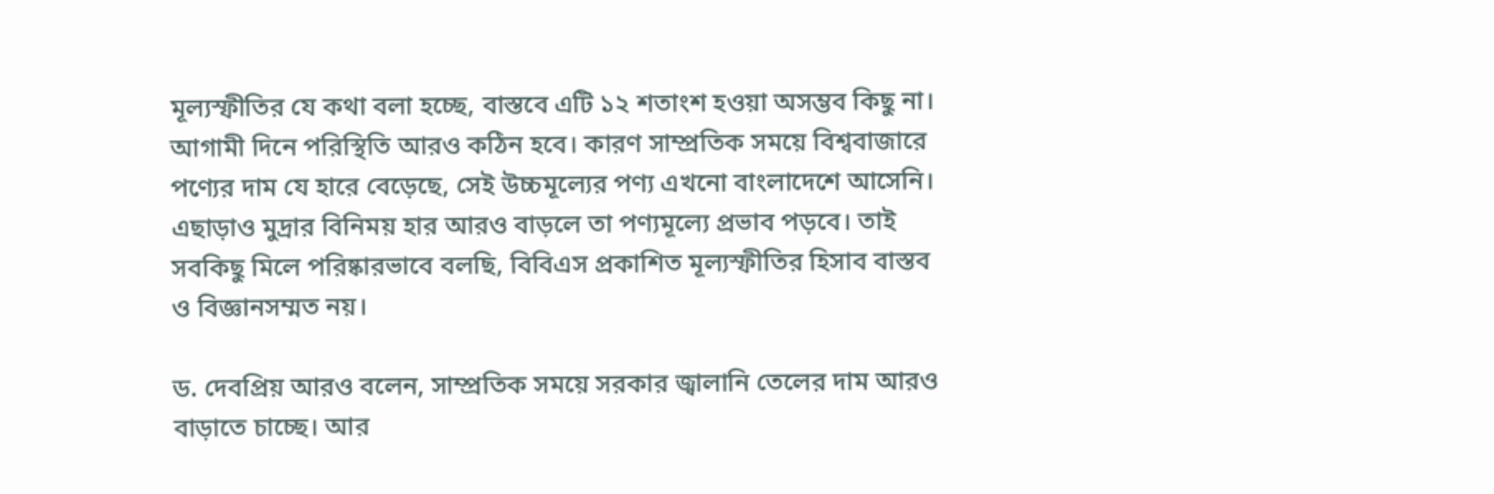মূল্যস্ফীতির যে কথা বলা হচ্ছে, বাস্তবে এটি ১২ শতাংশ হওয়া অসম্ভব কিছু না। আগামী দিনে পরিস্থিতি আরও কঠিন হবে। কারণ সাম্প্রতিক সময়ে বিশ্ববাজারে পণ্যের দাম যে হারে বেড়েছে, সেই উচ্চমূল্যের পণ্য এখনো বাংলাদেশে আসেনি। এছাড়াও মুদ্রার বিনিময় হার আরও বাড়লে তা পণ্যমূল্যে প্রভাব পড়বে। তাই সবকিছু মিলে পরিষ্কারভাবে বলছি, বিবিএস প্রকাশিত মূল্যস্ফীতির হিসাব বাস্তব ও বিজ্ঞানসম্মত নয়।

ড. দেবপ্রিয় আরও বলেন, সাম্প্রতিক সময়ে সরকার জ্বালানি তেলের দাম আরও বাড়াতে চাচ্ছে। আর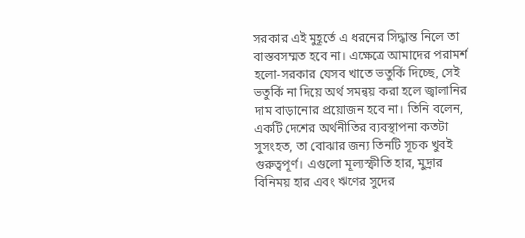সরকার এই মুহূর্তে এ ধরনের সিদ্ধান্ত নিলে তা বাস্তবসম্মত হবে না। এক্ষেত্রে আমাদের পরামর্শ হলো-সরকার যেসব খাতে ভতুর্কি দিচ্ছে, সেই ভতুর্কি না দিয়ে অর্থ সমন্বয় করা হলে জ্বালানির দাম বাড়ানোর প্রয়োজন হবে না। তিনি বলেন, একটি দেশের অর্থনীতির ব্যবস্থাপনা কতটা সুসংহত, তা বোঝার জন্য তিনটি সূচক খুবই গুরুত্বপূর্ণ। এগুলো মূল্যস্ফীতি হার, মুদ্রার বিনিময় হার এবং ঋণের সুদের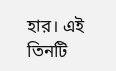হার। এই তিনটি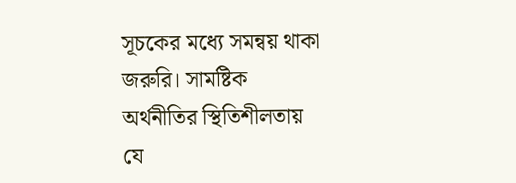সূচকের মধ্যে সমন্বয় থাকা জরুরি। সামষ্টিক অর্থনীতির স্থিতিশীলতায় যে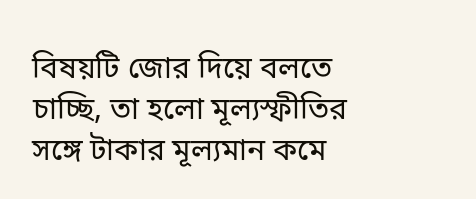বিষয়টি জোর দিয়ে বলতে চাচ্ছি, তা হলো মূল্যস্ফীতির সঙ্গে টাকার মূল্যমান কমে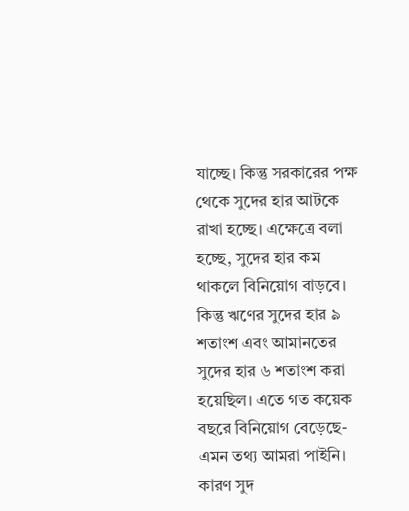যাচ্ছে। কিন্তু সরকারের পক্ষ থেকে সুদের হার আটকে রাখা হচ্ছে। এক্ষেত্রে বলা হচ্ছে, সুদের হার কম থাকলে বিনিয়োগ বাড়বে। কিন্তু ঋণের সুদের হার ৯ শতাংশ এবং আমানতের সুদের হার ৬ শতাংশ করা হয়েছিল। এতে গত কয়েক বছরে বিনিয়োগ বেড়েছে-এমন তথ্য আমরা পাইনি। কারণ সুদ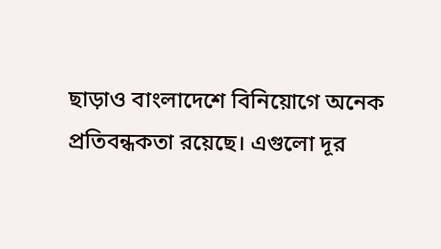ছাড়াও বাংলাদেশে বিনিয়োগে অনেক প্রতিবন্ধকতা রয়েছে। এগুলো দূর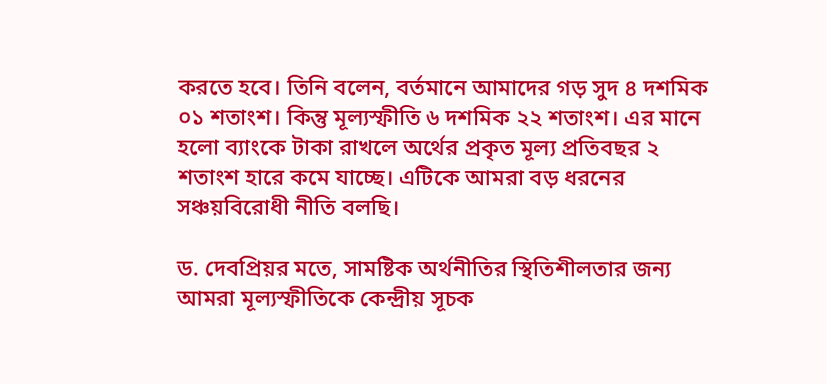করতে হবে। তিনি বলেন, বর্তমানে আমাদের গড় সুদ ৪ দশমিক ০১ শতাংশ। কিন্তু মূল্যস্ফীতি ৬ দশমিক ২২ শতাংশ। এর মানে হলো ব্যাংকে টাকা রাখলে অর্থের প্রকৃত মূল্য প্রতিবছর ২ শতাংশ হারে কমে যাচ্ছে। এটিকে আমরা বড় ধরনের সঞ্চয়বিরোধী নীতি বলছি।

ড. দেবপ্রিয়র মতে, সামষ্টিক অর্থনীতির স্থিতিশীলতার জন্য আমরা মূল্যস্ফীতিকে কেন্দ্রীয় সূচক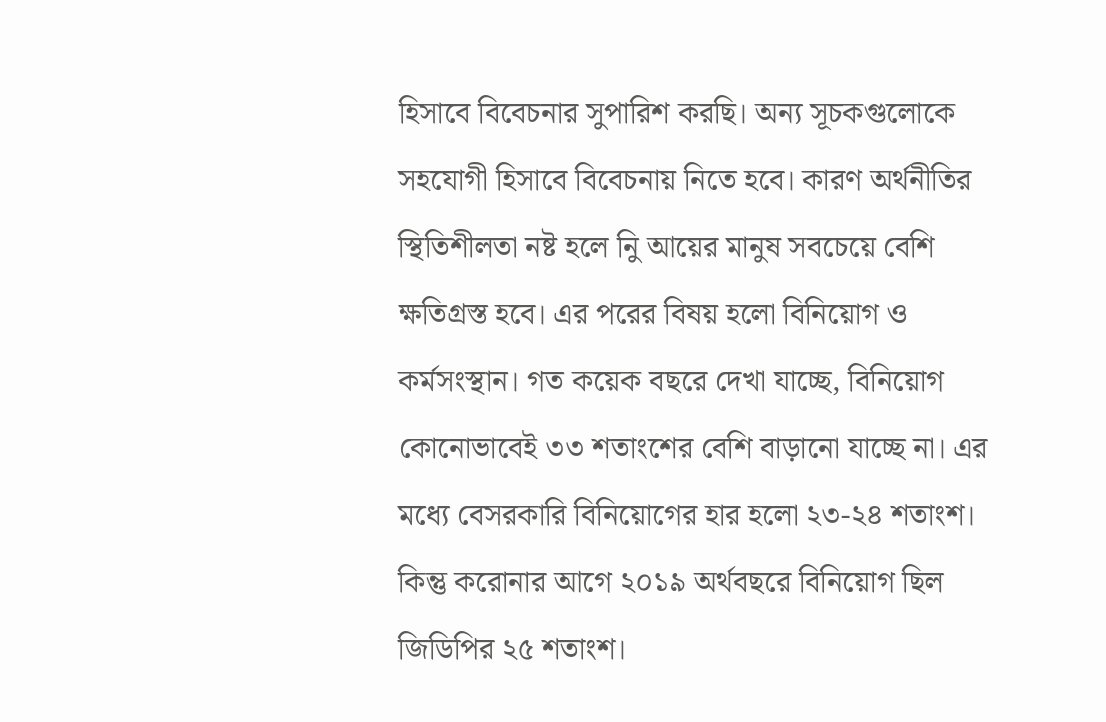হিসাবে বিবেচনার সুপারিশ করছি। অন্য সূচকগুলোকে সহযোগী হিসাবে বিবেচনায় নিতে হবে। কারণ অর্থনীতির স্থিতিশীলতা নষ্ট হলে নিু আয়ের মানুষ সবচেয়ে বেশি ক্ষতিগ্রস্ত হবে। এর পরের বিষয় হলো বিনিয়োগ ও কর্মসংস্থান। গত কয়েক বছরে দেখা যাচ্ছে, বিনিয়োগ কোনোভাবেই ৩৩ শতাংশের বেশি বাড়ানো যাচ্ছে না। এর মধ্যে বেসরকারি বিনিয়োগের হার হলো ২৩-২৪ শতাংশ। কিন্তু করোনার আগে ২০১৯ অর্থবছরে বিনিয়োগ ছিল জিডিপির ২৫ শতাংশ।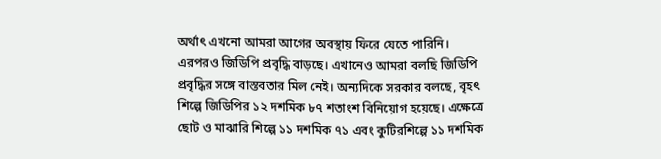অর্থাৎ এখনো আমরা আগের অবস্থায় ফিরে যেতে পারিনি। এরপরও জিডিপি প্রবৃদ্ধি বাড়ছে। এখানেও আমরা বলছি জিডিপি প্রবৃদ্ধির সঙ্গে বাস্তবতার মিল নেই। অন্যদিকে সরকার বলছে, বৃহৎ শিল্পে জিডিপির ১২ দশমিক ৮৭ শতাংশ বিনিয়োগ হয়েছে। এক্ষেত্রে ছোট ও মাঝারি শিল্পে ১১ দশমিক ৭১ এবং কুটিরশিল্পে ১১ দশমিক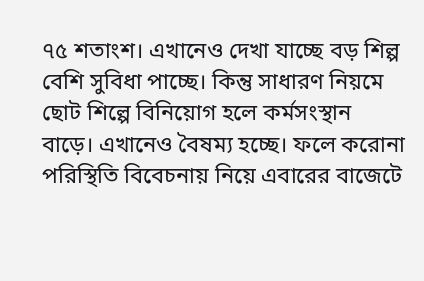৭৫ শতাংশ। এখানেও দেখা যাচ্ছে বড় শিল্প বেশি সুবিধা পাচ্ছে। কিন্তু সাধারণ নিয়মে ছোট শিল্পে বিনিয়োগ হলে কর্মসংস্থান বাড়ে। এখানেও বৈষম্য হচ্ছে। ফলে করোনা পরিস্থিতি বিবেচনায় নিয়ে এবারের বাজেটে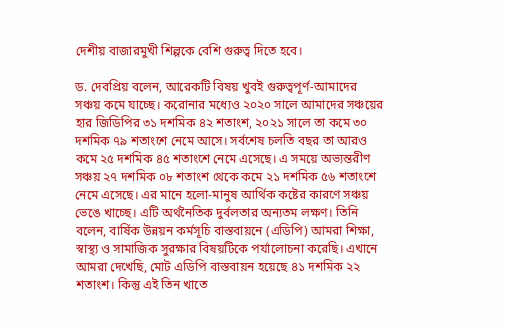দেশীয় বাজারমুখী শিল্পকে বেশি গুরুত্ব দিতে হবে।

ড. দেবপ্রিয় বলেন, আরেকটি বিষয় খুবই গুরুত্বপূর্ণ-আমাদের সঞ্চয় কমে যাচ্ছে। করোনার মধ্যেও ২০২০ সালে আমাদের সঞ্চয়ের হার জিডিপির ৩১ দশমিক ৪২ শতাংশ, ২০২১ সালে তা কমে ৩০ দশমিক ৭৯ শতাংশে নেমে আসে। সর্বশেষ চলতি বছর তা আরও কমে ২৫ দশমিক ৪৫ শতাংশে নেমে এসেছে। এ সময়ে অভ্যন্তরীণ সঞ্চয় ২৭ দশমিক ০৮ শতাংশ থেকে কমে ২১ দশমিক ৫৬ শতাংশে নেমে এসেছে। এর মানে হলো-মানুষ আর্থিক কষ্টের কারণে সঞ্চয় ভেঙে খাচ্ছে। এটি অর্থনৈতিক দুর্বলতার অন্যতম লক্ষণ। তিনি বলেন, বার্ষিক উন্নয়ন কর্মসূচি বাস্তবায়নে (এডিপি) আমরা শিক্ষা, স্বাস্থ্য ও সামাজিক সুরক্ষার বিষয়টিকে পর্যালোচনা করেছি। এখানে আমরা দেখেছি, মোট এডিপি বাস্তবায়ন হয়েছে ৪১ দশমিক ২২ শতাংশ। কিন্তু এই তিন খাতে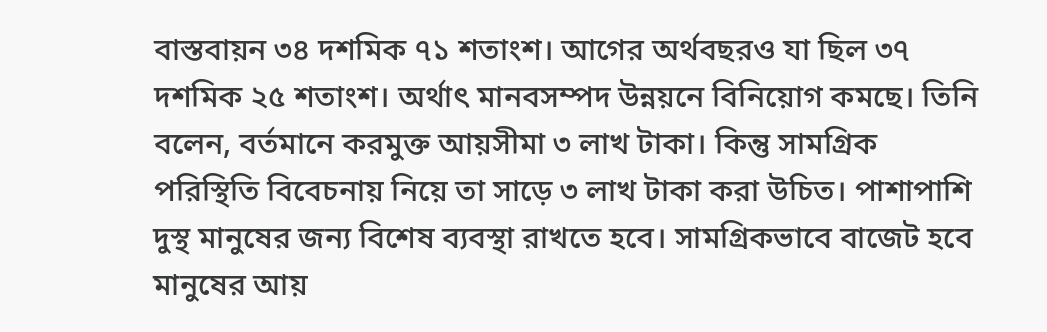বাস্তবায়ন ৩৪ দশমিক ৭১ শতাংশ। আগের অর্থবছরও যা ছিল ৩৭ দশমিক ২৫ শতাংশ। অর্থাৎ মানবসম্পদ উন্নয়নে বিনিয়োগ কমছে। তিনি বলেন, বর্তমানে করমুক্ত আয়সীমা ৩ লাখ টাকা। কিন্তু সামগ্রিক পরিস্থিতি বিবেচনায় নিয়ে তা সাড়ে ৩ লাখ টাকা করা উচিত। পাশাপাশি দুস্থ মানুষের জন্য বিশেষ ব্যবস্থা রাখতে হবে। সামগ্রিকভাবে বাজেট হবে মানুষের আয়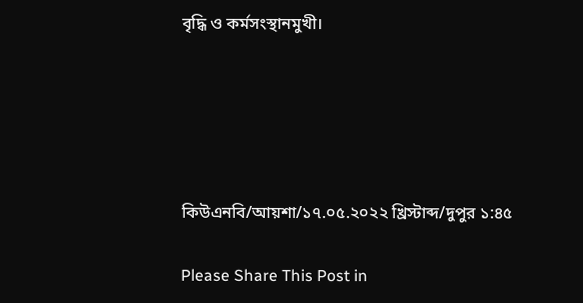বৃদ্ধি ও কর্মসংস্থানমুখী।





কিউএনবি/আয়শা/১৭.০৫.২০২২ খ্রিস্টাব্দ/দুপুর ১:৪৫

Please Share This Post in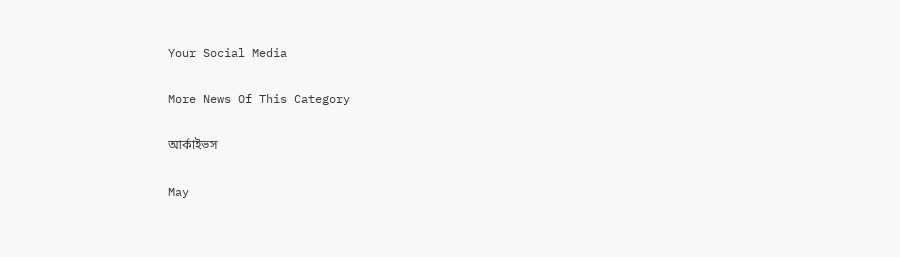Your Social Media

More News Of This Category

আর্কাইভস

May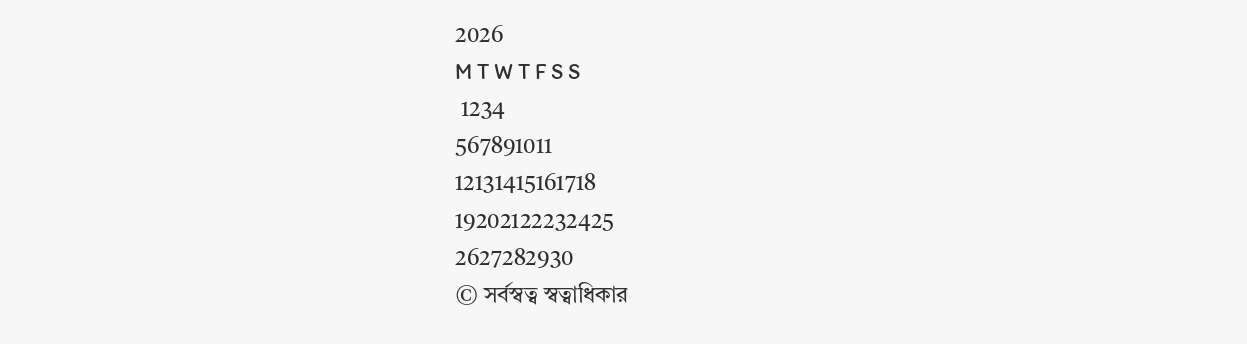2026
M T W T F S S
 1234
567891011
12131415161718
19202122232425
2627282930
© সর্বস্বত্ব স্বত্বাধিকার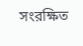সংরক্ষিত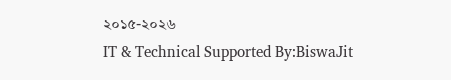২০১৫-২০২৬
IT & Technical Supported By:BiswaJit